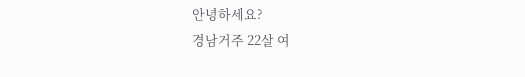안녕하세요?
경남거주 22살 여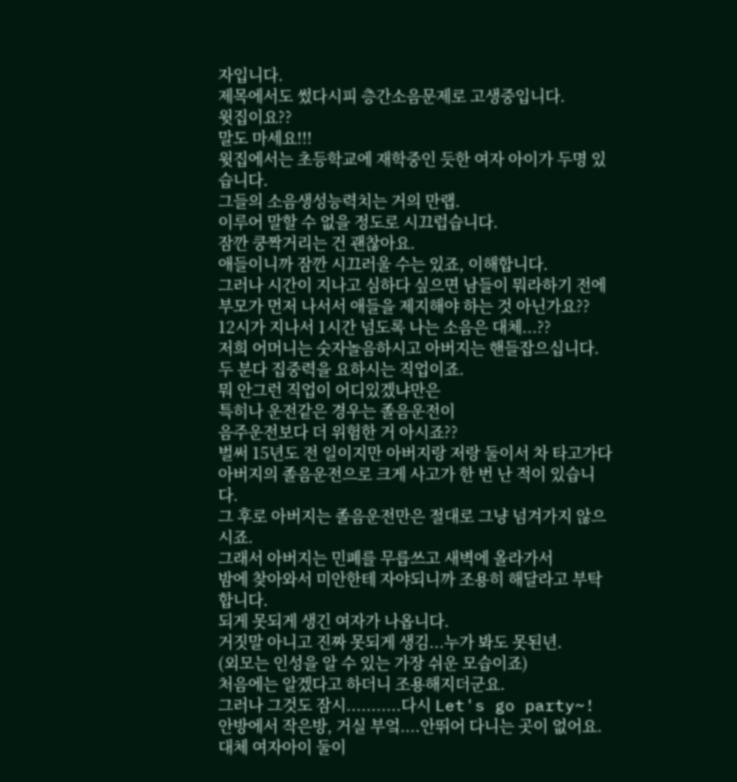자입니다.
제목에서도 썼다시피 층간소음문제로 고생중입니다.
윗집이요??
말도 마세요!!!
윗집에서는 초등학교에 재학중인 듯한 여자 아이가 두명 있습니다.
그들의 소음생성능력치는 거의 만랩.
이루어 말할 수 없을 정도로 시끄럽습니다.
잠깐 쿵짝거리는 건 괜찮아요.
애들이니까 잠깐 시끄러울 수는 있죠, 이해합니다.
그러나 시간이 지나고 심하다 싶으면 남들이 뭐라하기 전에
부모가 먼저 나서서 애들을 제지해야 하는 것 아닌가요??
12시가 지나서 1시간 넘도록 나는 소음은 대체...??
저희 어머니는 숫자놀음하시고 아버지는 핸들잡으십니다.
두 분다 집중력을 요하시는 직업이죠.
뭐 안그런 직업이 어디있겠냐만은
특히나 운전같은 경우는 졸음운전이
음주운전보다 더 위험한 거 아시죠??
벌써 15년도 전 일이지만 아버지랑 저랑 둘이서 차 타고가다
아버지의 졸음운전으로 크게 사고가 한 번 난 적이 있습니다.
그 후로 아버지는 졸음운전만은 절대로 그냥 넘겨가지 않으시죠.
그래서 아버지는 민폐를 무릅쓰고 새벽에 올라가서
밤에 찾아와서 미안한테 자야되니까 조용히 해달라고 부탁합니다.
되게 못되게 생긴 여자가 나옵니다.
거짓말 아니고 진짜 못되게 생김...누가 봐도 못된년.
(외모는 인성을 알 수 있는 가장 쉬운 모습이죠)
처음에는 알겠다고 하더니 조용해지더군요.
그러나 그것도 잠시...........다시 Let's go party~!
안방에서 작은방, 거실 부엌....안뛰어 다니는 곳이 없어요.
대체 여자아이 둘이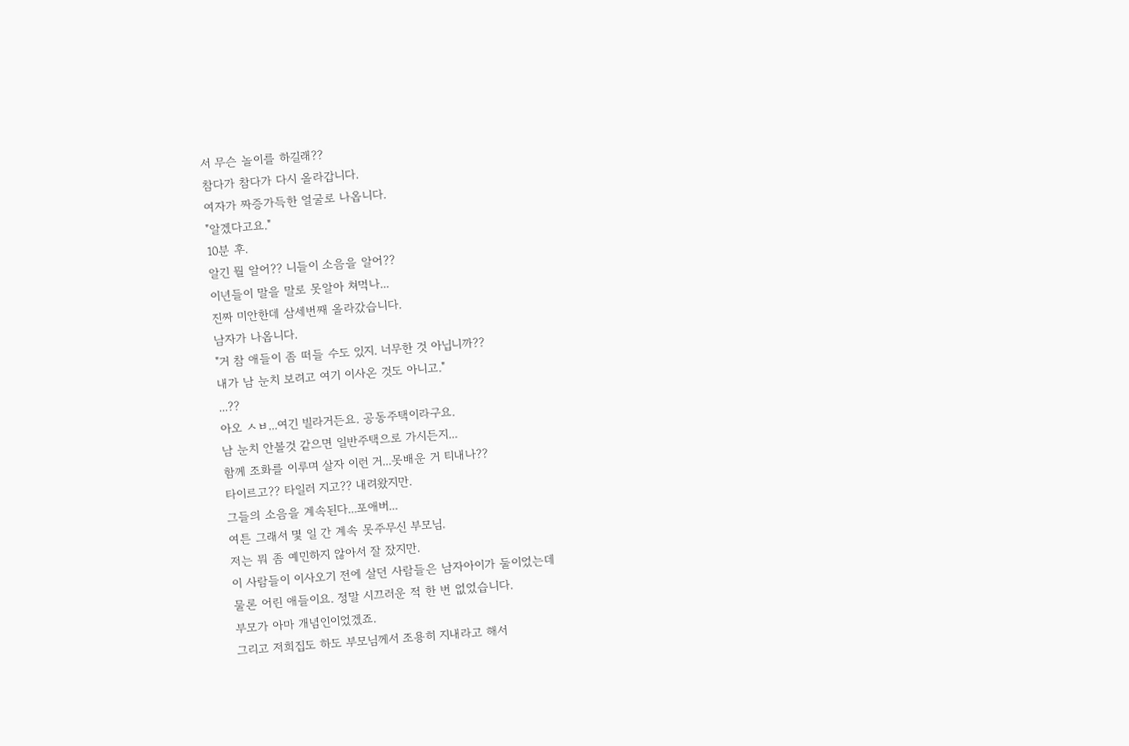서 무슨 놀이를 하길래??
참다가 참다가 다시 올라갑니다.
여자가 짜증가득한 얼굴로 나옵니다.
"알겠다고요."
10분 후.
알긴 뭘 알어?? 니들이 소음을 알어??
이년들이 말을 말로 못알아 쳐먹나...
진짜 미안한데 삼세번째 올라갔습니다.
남자가 나옵니다.
"거 참 애들이 좀 떠들 수도 있지. 너무한 것 아닙니까??
내가 남 눈치 보려고 여기 이사온 것도 아니고."
...??
아오 ㅅㅂ...여긴 빌라거든요. 공동주택이라구요.
남 눈치 안볼것 같으면 일반주택으로 가시든지...
함께 조화를 이루며 살자 이런 거...못배운 거 티내나??
타이르고?? 타일러 지고?? 내려왔지만.
그들의 소음을 계속된다...포애버...
여튼 그래서 몇 일 간 계속 못주무신 부모님.
저는 뭐 좀 예민하지 않아서 잘 잤지만.
이 사람들이 이사오기 전에 살던 사람들은 남자아이가 둘이었는데
물론 어린 애들이요. 정말 시끄러운 적 한 번 없었습니다.
부모가 아마 개념인이었겠죠.
그리고 저희집도 하도 부모님께서 조용히 지내라고 해서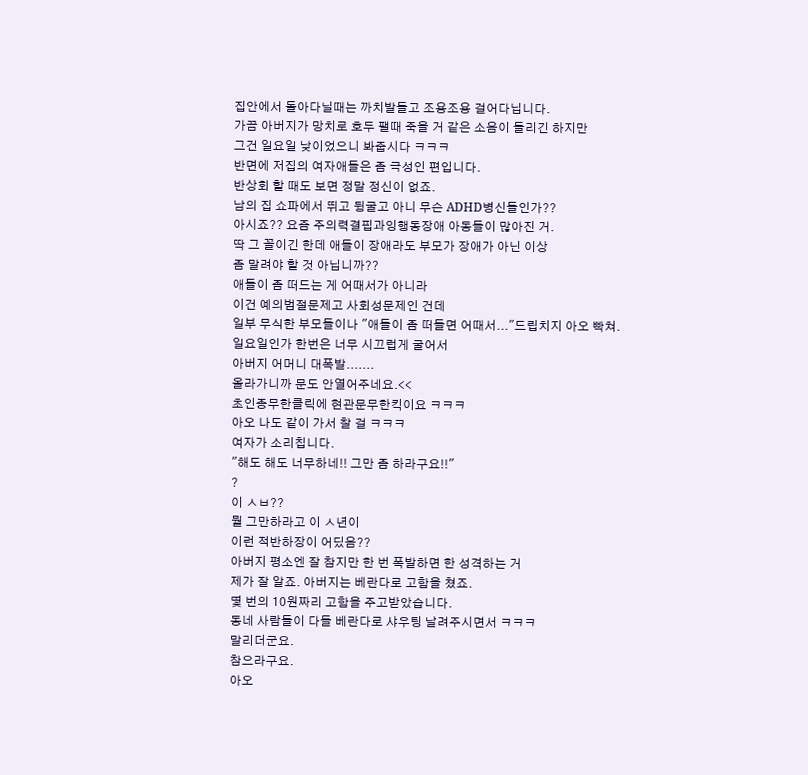집안에서 돌아다닐때는 까치발들고 조용조용 걸어다닙니다.
가끔 아버지가 망치로 호두 팰때 죽을 거 같은 소음이 들리긴 하지만
그건 일요일 낮이었으니 봐줍시다 ㅋㅋㅋ
반면에 저집의 여자애들은 좀 극성인 편입니다.
반상회 할 때도 보면 정말 정신이 없죠.
남의 집 쇼파에서 뛰고 뒹굴고 아니 무슨 ADHD병신들인가??
아시죠?? 요즘 주의력결핍과잉행동장애 아동들이 많아진 거.
딱 그 꼴이긴 한데 애들이 장애라도 부모가 장애가 아닌 이상
좀 말려야 할 것 아닙니까??
애들이 좀 떠드는 게 어때서가 아니라
이건 예의범절문제고 사회성문제인 건데
일부 무식한 부모들이나 "애들이 좀 떠들면 어때서..."드립치지 아오 빡쳐.
일요일인가 한번은 너무 시끄럽게 굴어서
아버지 어머니 대폭발.......
올라가니까 문도 안열어주네요.<<
초인종무한클릭에 현관문무한킥이요 ㅋㅋㅋ
아오 나도 같이 가서 찰 걸 ㅋㅋㅋ
여자가 소리칩니다.
"해도 해도 너무하네!! 그만 좀 하라구요!!"
?
이 ㅅㅂ??
뭘 그만하라고 이 ㅅ년이
이런 적반하장이 어딨음??
아버지 평소엔 잘 참지만 한 번 폭발하면 한 성격하는 거
제가 잘 알죠. 아버지는 베란다로 고함을 쳤죠.
몇 번의 10원짜리 고함을 주고받았습니다.
동네 사람들이 다들 베란다로 샤우팅 날려주시면서 ㅋㅋㅋ
말리더군요.
참으라구요.
아오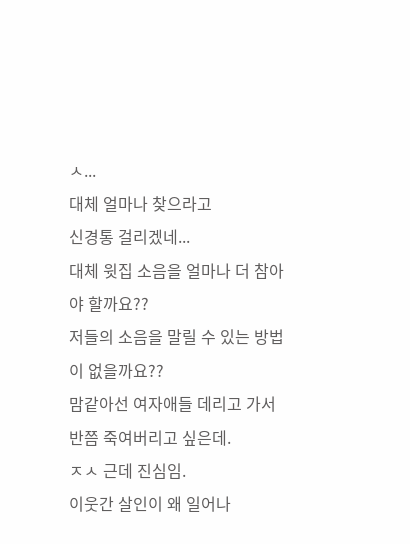ㅅ...
대체 얼마나 찾으라고
신경통 걸리겠네...
대체 윗집 소음을 얼마나 더 참아야 할까요??
저들의 소음을 말릴 수 있는 방법이 없을까요??
맘같아선 여자애들 데리고 가서 반쯤 죽여버리고 싶은데.
ㅈㅅ 근데 진심임.
이웃간 살인이 왜 일어나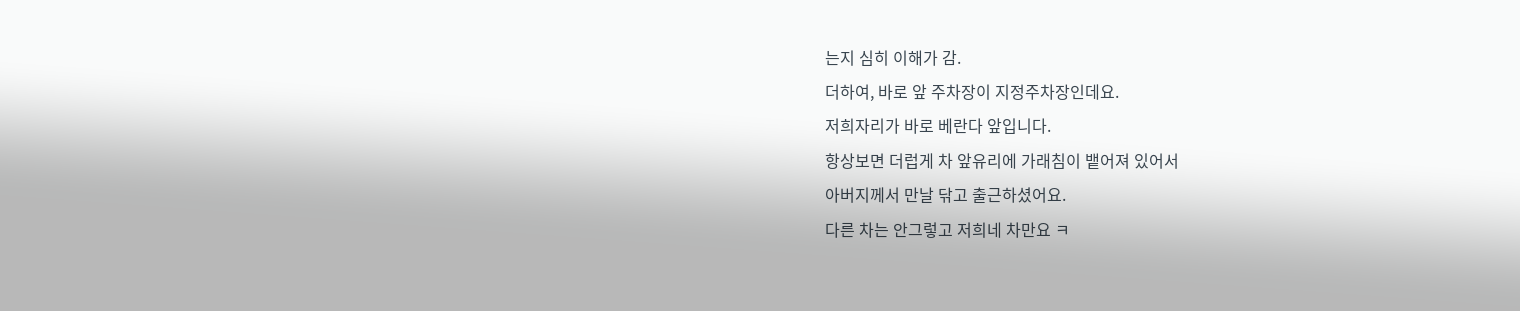는지 심히 이해가 감.
더하여, 바로 앞 주차장이 지정주차장인데요.
저희자리가 바로 베란다 앞입니다.
항상보면 더럽게 차 앞유리에 가래침이 뱉어져 있어서
아버지께서 만날 닦고 출근하셨어요.
다른 차는 안그렇고 저희네 차만요 ㅋ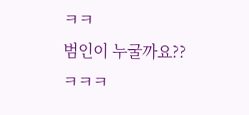ㅋㅋ
범인이 누굴까요?? ㅋㅋㅋ